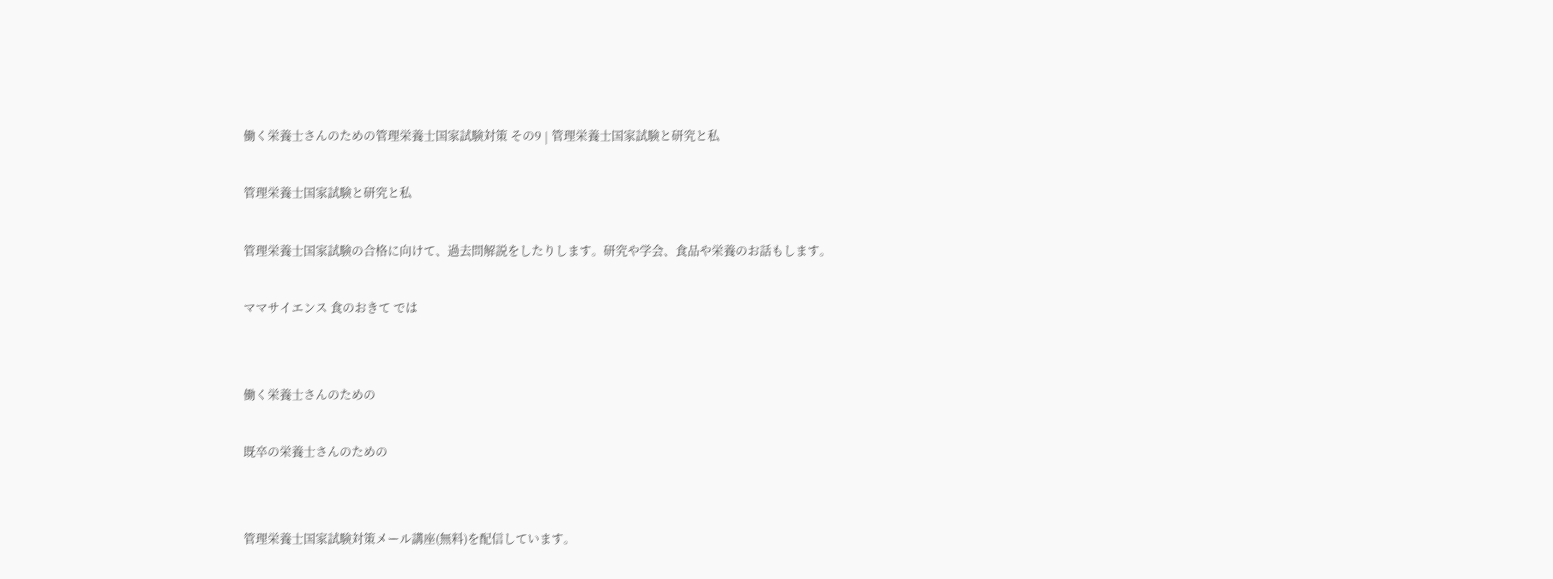働く栄養士さんのための管理栄養士国家試験対策 その9 | 管理栄養士国家試験と研究と私

管理栄養士国家試験と研究と私

管理栄養士国家試験の合格に向けて、過去問解説をしたりします。研究や学会、食品や栄養のお話もします。

ママサイエンス 食のおきて では


働く栄養士さんのための

既卒の栄養士さんのための


管理栄養士国家試験対策メール講座(無料)を配信しています。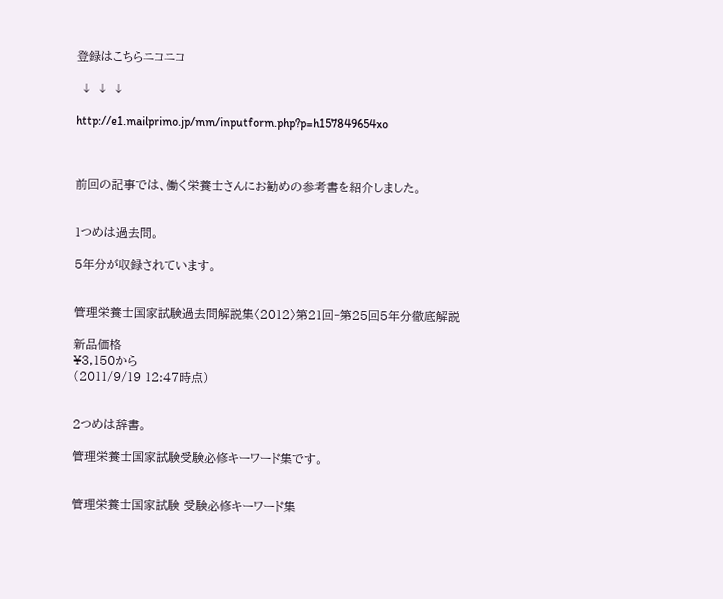登録はこちらニコニコ

 ↓ ↓ ↓

http://e1.mailprimo.jp/mm/inputform.php?p=h157849654xo



前回の記事では、働く栄養士さんにお勧めの参考書を紹介しました。


1つめは過去問。

5年分が収録されています。


管理栄養士国家試験過去問解説集〈2012〉第21回‐第25回5年分徹底解説

新品価格
¥3,150から
(2011/9/19 12:47時点)


2つめは辞書。

管理栄養士国家試験受験必修キーワード集です。


管理栄養士国家試験 受験必修キーワード集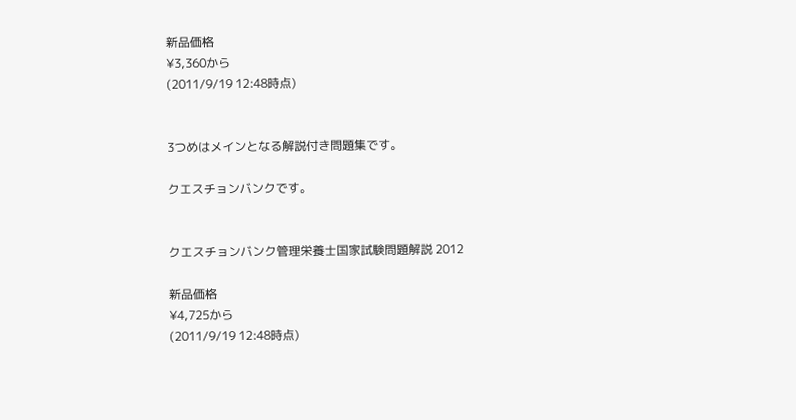新品価格
¥3,360から
(2011/9/19 12:48時点)


3つめはメインとなる解説付き問題集です。

クエスチョンバンクです。


クエスチョンバンク管理栄養士国家試験問題解説 2012

新品価格
¥4,725から
(2011/9/19 12:48時点)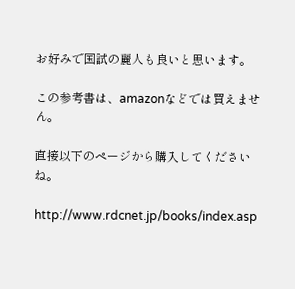お好みで国試の麗人も良いと思います。

この参考書は、amazonなどでは買えません。

直接以下のページから購入してくださいね。

http://www.rdcnet.jp/books/index.asp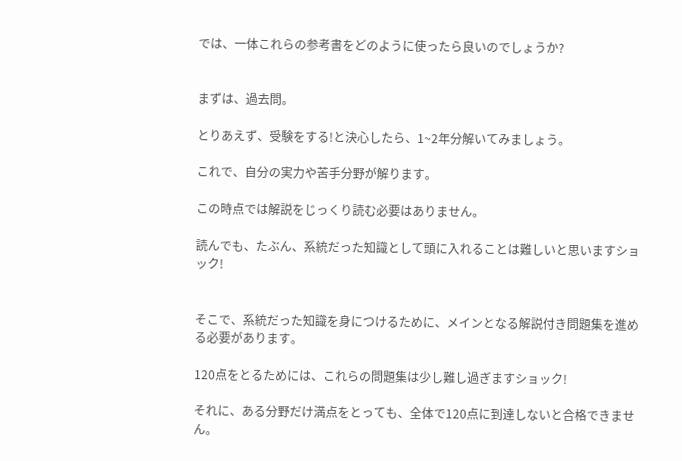では、一体これらの参考書をどのように使ったら良いのでしょうか?


まずは、過去問。

とりあえず、受験をする!と決心したら、1~2年分解いてみましょう。

これで、自分の実力や苦手分野が解ります。

この時点では解説をじっくり読む必要はありません。

読んでも、たぶん、系統だった知識として頭に入れることは難しいと思いますショック!


そこで、系統だった知識を身につけるために、メインとなる解説付き問題集を進める必要があります。

120点をとるためには、これらの問題集は少し難し過ぎますショック!

それに、ある分野だけ満点をとっても、全体で120点に到達しないと合格できません。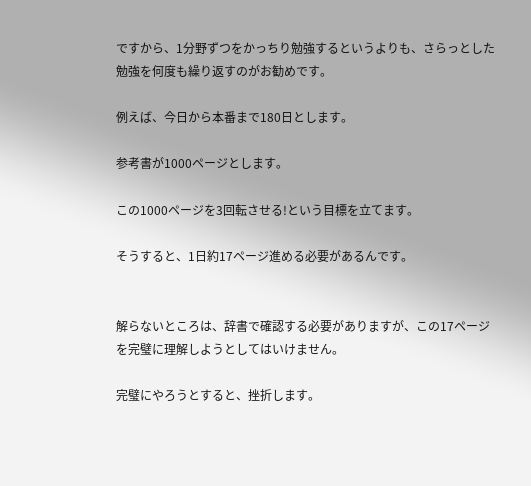ですから、1分野ずつをかっちり勉強するというよりも、さらっとした勉強を何度も繰り返すのがお勧めです。

例えば、今日から本番まで180日とします。

参考書が1000ページとします。

この1000ページを3回転させる!という目標を立てます。

そうすると、1日約17ページ進める必要があるんです。


解らないところは、辞書で確認する必要がありますが、この17ページを完璧に理解しようとしてはいけません。

完璧にやろうとすると、挫折します。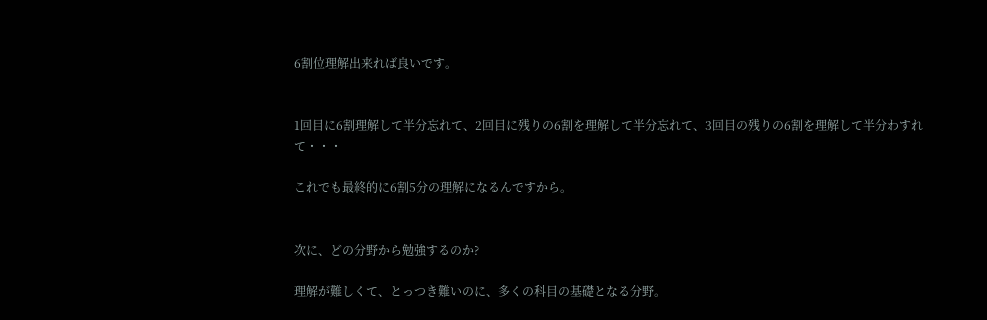6割位理解出来れば良いです。


1回目に6割理解して半分忘れて、2回目に残りの6割を理解して半分忘れて、3回目の残りの6割を理解して半分わすれて・・・

これでも最終的に6割5分の理解になるんですから。


次に、どの分野から勉強するのか?

理解が難しくて、とっつき難いのに、多くの科目の基礎となる分野。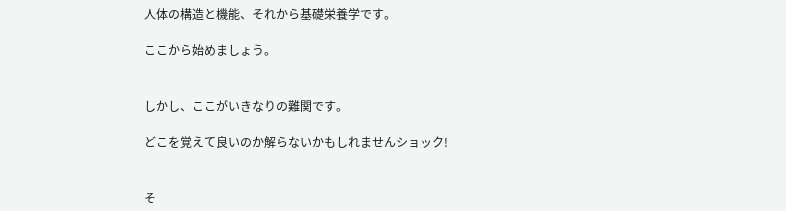人体の構造と機能、それから基礎栄養学です。

ここから始めましょう。


しかし、ここがいきなりの難関です。

どこを覚えて良いのか解らないかもしれませんショック!


そ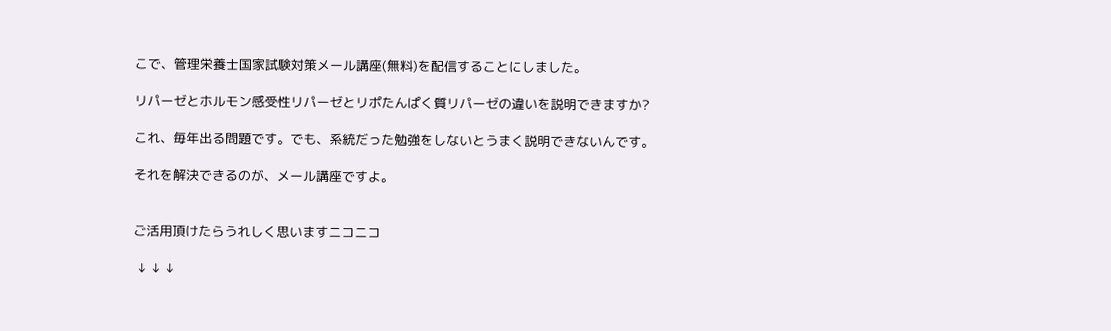こで、管理栄養士国家試験対策メール講座(無料)を配信することにしました。

リパーゼとホルモン感受性リパーゼとリポたんぱく質リパーゼの違いを説明できますか?

これ、毎年出る問題です。でも、系統だった勉強をしないとうまく説明できないんです。

それを解決できるのが、メール講座ですよ。


ご活用頂けたらうれしく思いますニコニコ

 ↓ ↓ ↓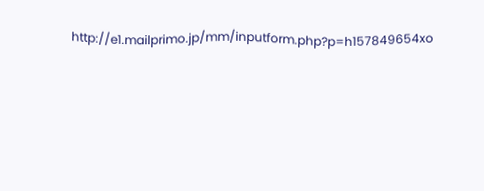http://e1.mailprimo.jp/mm/inputform.php?p=h157849654xo